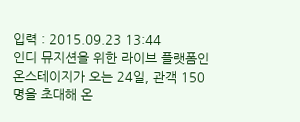입력 : 2015.09.23 13:44
인디 뮤지션을 위한 라이브 플랫폼인 온스테이지가 오는 24일, 관객 150명을 초대해 온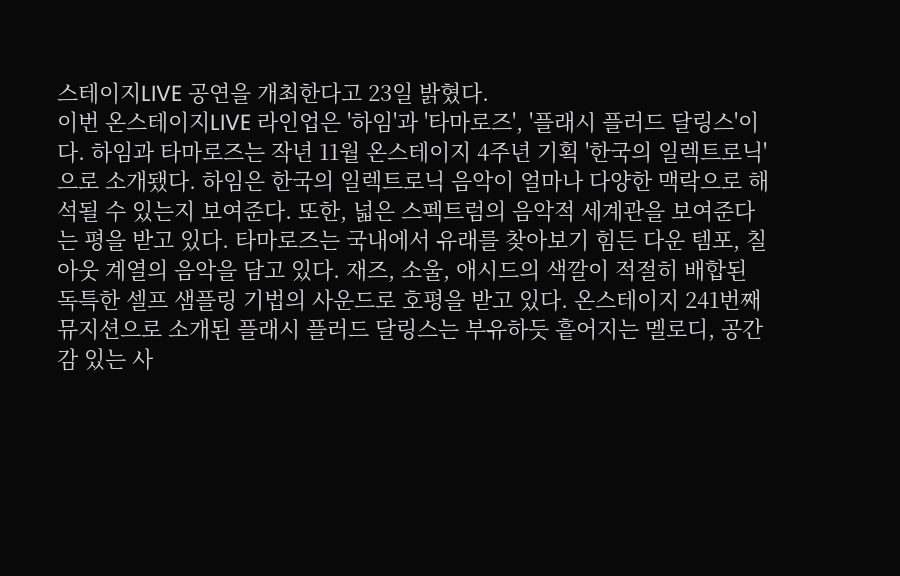스테이지LIVE 공연을 개최한다고 23일 밝혔다.
이번 온스테이지LIVE 라인업은 '하임'과 '타마로즈', '플래시 플러드 달링스'이다. 하임과 타마로즈는 작년 11월 온스테이지 4주년 기획 '한국의 일렉트로닉'으로 소개됐다. 하임은 한국의 일렉트로닉 음악이 얼마나 다양한 맥락으로 해석될 수 있는지 보여준다. 또한, 넓은 스펙트럼의 음악적 세계관을 보여준다는 평을 받고 있다. 타마로즈는 국내에서 유래를 찾아보기 힘든 다운 템포, 칠 아웃 계열의 음악을 담고 있다. 재즈, 소울, 애시드의 색깔이 적절히 배합된 독특한 셀프 샘플링 기법의 사운드로 호평을 받고 있다. 온스테이지 241번째 뮤지션으로 소개된 플래시 플러드 달링스는 부유하듯 흩어지는 멜로디, 공간감 있는 사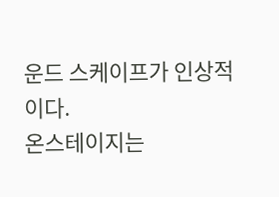운드 스케이프가 인상적이다.
온스테이지는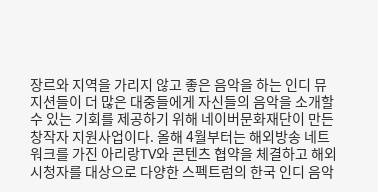장르와 지역을 가리지 않고 좋은 음악을 하는 인디 뮤지션들이 더 많은 대중들에게 자신들의 음악을 소개할 수 있는 기회를 제공하기 위해 네이버문화재단이 만든 창작자 지원사업이다. 올해 4월부터는 해외방송 네트워크를 가진 아리랑TV와 콘텐츠 협약을 체결하고 해외 시청자를 대상으로 다양한 스펙트럼의 한국 인디 음악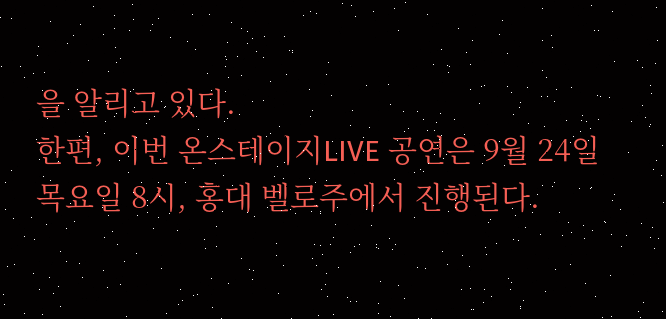을 알리고 있다.
한편, 이번 온스테이지LIVE 공연은 9월 24일 목요일 8시, 홍대 벨로주에서 진행된다.